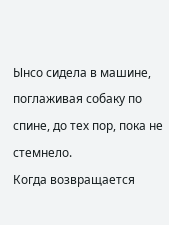Ынсо сидела в машине, поглаживая собаку по спине, до тех пор, пока не стемнело.
Когда возвращается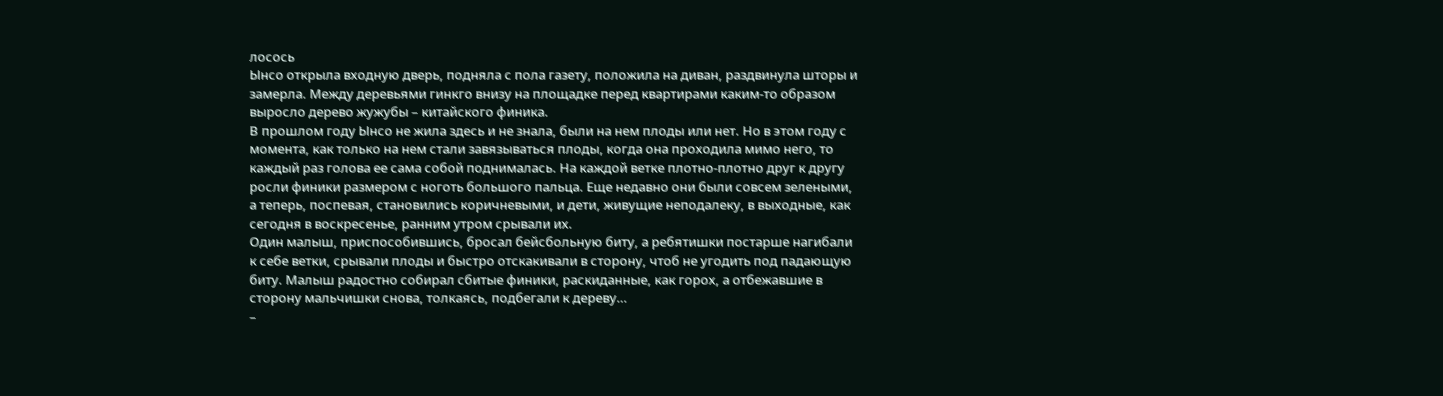лосось
Ынсо открыла входную дверь, подняла с пола газету, положила на диван, раздвинула шторы и замерла. Между деревьями гинкго внизу на площадке перед квартирами каким-то образом выросло дерево жужубы – китайского финика.
В прошлом году Ынсо не жила здесь и не знала, были на нем плоды или нет. Но в этом году с момента, как только на нем стали завязываться плоды, когда она проходила мимо него, то каждый раз голова ее сама собой поднималась. На каждой ветке плотно-плотно друг к другу росли финики размером с ноготь большого пальца. Еще недавно они были совсем зелеными, а теперь, поспевая, становились коричневыми, и дети, живущие неподалеку, в выходные, как сегодня в воскресенье, ранним утром срывали их.
Один малыш, приспособившись, бросал бейсбольную биту, а ребятишки постарше нагибали к себе ветки, срывали плоды и быстро отскакивали в сторону, чтоб не угодить под падающую биту. Малыш радостно собирал сбитые финики, раскиданные, как горох, а отбежавшие в сторону мальчишки снова, толкаясь, подбегали к дереву…
–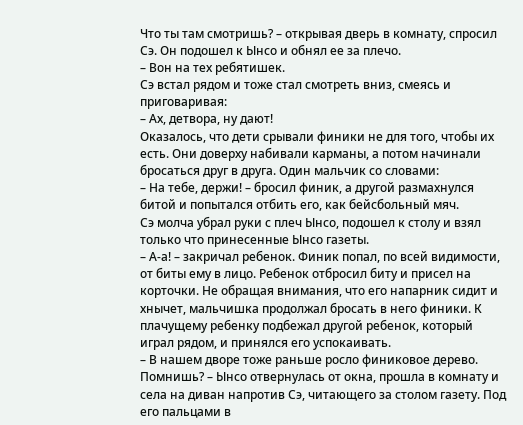Что ты там смотришь? – открывая дверь в комнату, спросил Сэ. Он подошел к Ынсо и обнял ее за плечо.
– Вон на тех ребятишек.
Сэ встал рядом и тоже стал смотреть вниз, смеясь и приговаривая:
– Ах, детвора, ну дают!
Оказалось, что дети срывали финики не для того, чтобы их есть. Они доверху набивали карманы, а потом начинали бросаться друг в друга. Один мальчик со словами:
– На тебе, держи! – бросил финик, а другой размахнулся битой и попытался отбить его, как бейсбольный мяч.
Сэ молча убрал руки с плеч Ынсо, подошел к столу и взял только что принесенные Ынсо газеты.
– А-а! – закричал ребенок. Финик попал, по всей видимости, от биты ему в лицо. Ребенок отбросил биту и присел на корточки. Не обращая внимания, что его напарник сидит и хнычет, мальчишка продолжал бросать в него финики. К плачущему ребенку подбежал другой ребенок, который играл рядом, и принялся его успокаивать.
– В нашем дворе тоже раньше росло финиковое дерево. Помнишь? – Ынсо отвернулась от окна, прошла в комнату и села на диван напротив Сэ, читающего за столом газету. Под его пальцами в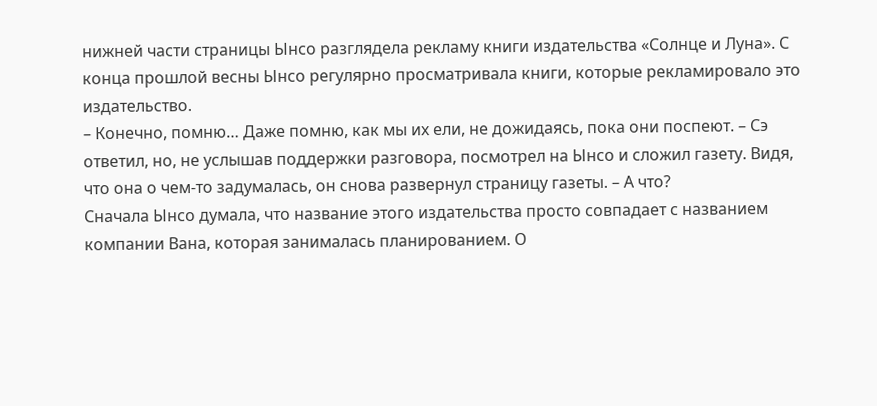нижней части страницы Ынсо разглядела рекламу книги издательства «Солнце и Луна». С конца прошлой весны Ынсо регулярно просматривала книги, которые рекламировало это издательство.
– Конечно, помню… Даже помню, как мы их ели, не дожидаясь, пока они поспеют. – Сэ ответил, но, не услышав поддержки разговора, посмотрел на Ынсо и сложил газету. Видя, что она о чем-то задумалась, он снова развернул страницу газеты. – А что?
Сначала Ынсо думала, что название этого издательства просто совпадает с названием компании Вана, которая занималась планированием. О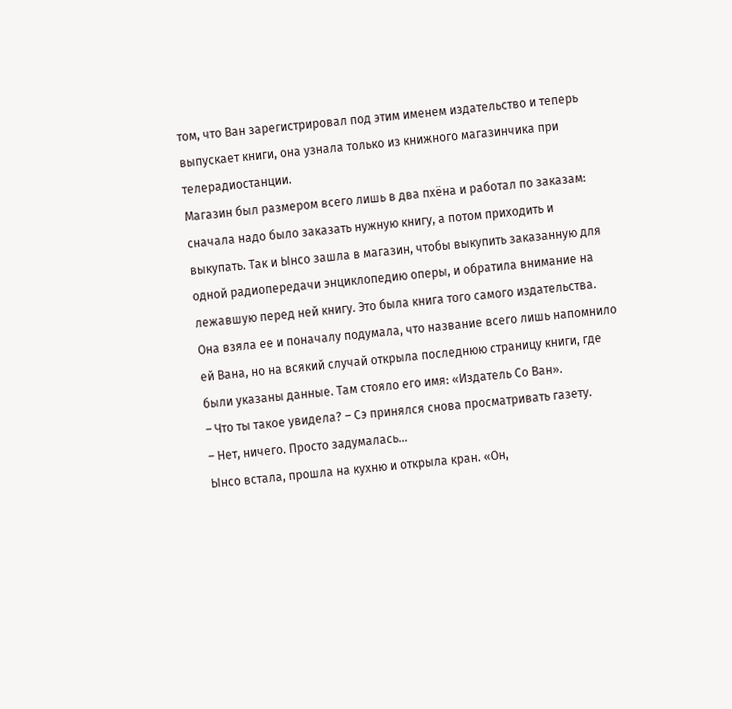том, что Ван зарегистрировал под этим именем издательство и теперь выпускает книги, она узнала только из книжного магазинчика при телерадиостанции.
Магазин был размером всего лишь в два пхёна и работал по заказам: сначала надо было заказать нужную книгу, а потом приходить и выкупать. Так и Ынсо зашла в магазин, чтобы выкупить заказанную для одной радиопередачи энциклопедию оперы, и обратила внимание на лежавшую перед ней книгу. Это была книга того самого издательства. Она взяла ее и поначалу подумала, что название всего лишь напомнило ей Вана, но на всякий случай открыла последнюю страницу книги, где были указаны данные. Там стояло его имя: «Издатель Со Ван».
– Что ты такое увидела? – Сэ принялся снова просматривать газету.
– Нет, ничего. Просто задумалась…
Ынсо встала, прошла на кухню и открыла кран. «Он,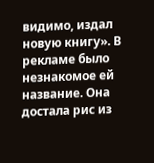видимо, издал новую книгу». В рекламе было незнакомое ей название. Она достала рис из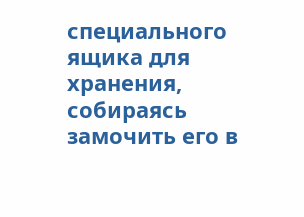специального ящика для хранения, собираясь замочить его в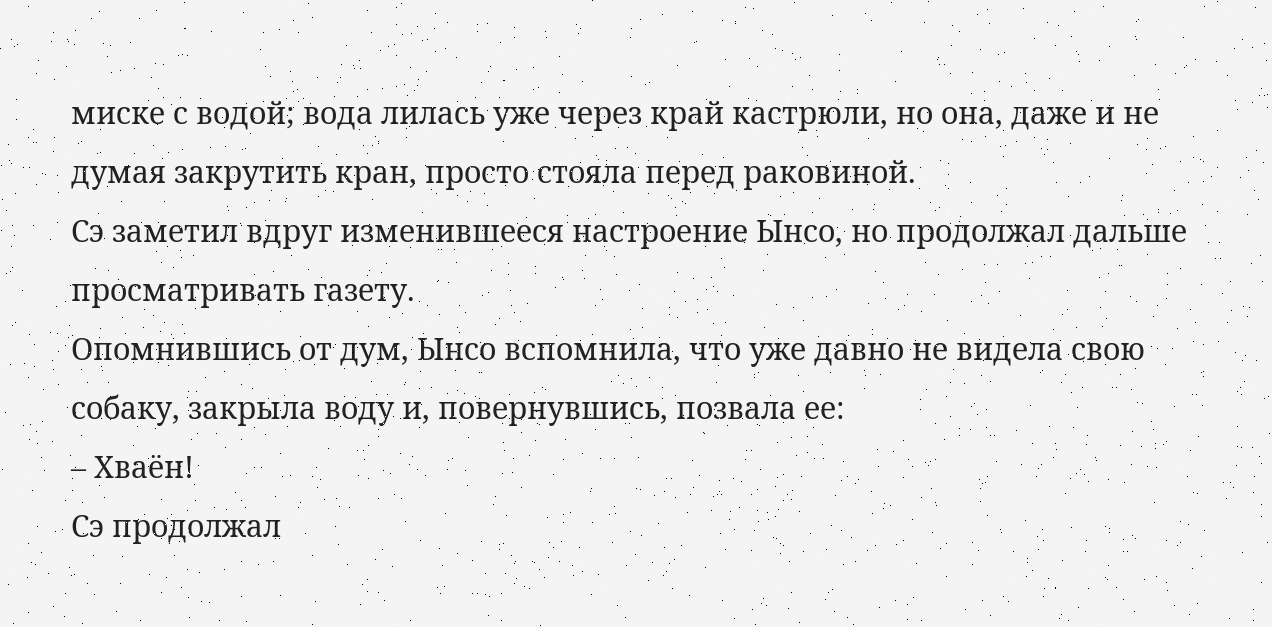миске с водой; вода лилась уже через край кастрюли, но она, даже и не думая закрутить кран, просто стояла перед раковиной.
Сэ заметил вдруг изменившееся настроение Ынсо, но продолжал дальше просматривать газету.
Опомнившись от дум, Ынсо вспомнила, что уже давно не видела свою собаку, закрыла воду и, повернувшись, позвала ее:
– Хваён!
Сэ продолжал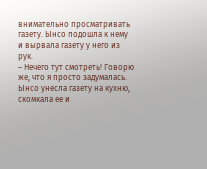внимательно просматривать газету. Ынсо подошла к нему и вырвала газету у него из рук.
– Нечего тут смотреть! Говорю же, что я просто задумалась.
Ынсо унесла газету на кухню, скомкала ее и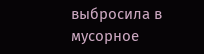выбросила в мусорное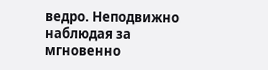ведро. Неподвижно наблюдая за мгновенно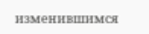изменившимся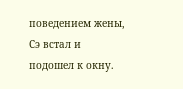поведением жены, Сэ встал и подошел к окну.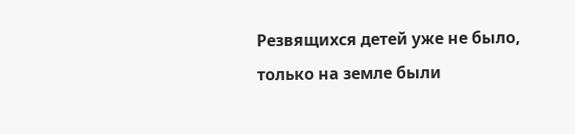Резвящихся детей уже не было, только на земле были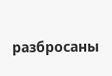разбросаны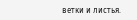ветки и листья.